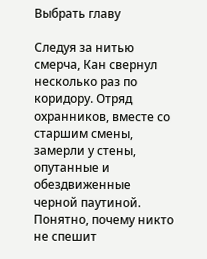Выбрать главу

Следуя за нитью смерча, Кан свернул несколько раз по коридору. Отряд охранников, вместе со старшим смены, замерли у стены, опутанные и обездвиженные черной паутиной. Понятно, почему никто не спешит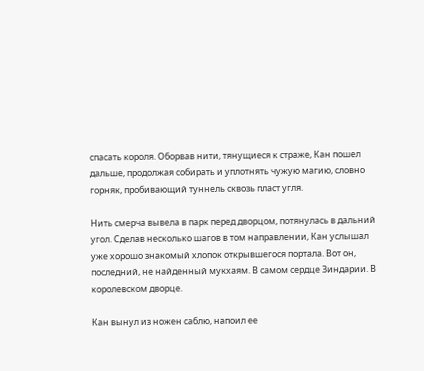спасать короля. Оборвав нити, тянущиеся к страже, Кан пошел дальше, продолжая собирать и уплотнять чужую магию, словно горняк, пробивающий туннель сквозь пласт угля.

Нить смерча вывела в парк перед дворцом, потянулась в дальний угол. Сделав несколько шагов в том направлении, Кан услышал уже хорошо знакомый хлопок открывшегося портала. Вот он, последний, не найденный мукхаям. В самом сердце Зиндарии. В королевском дворце.

Кан вынул из ножен саблю, напоил ее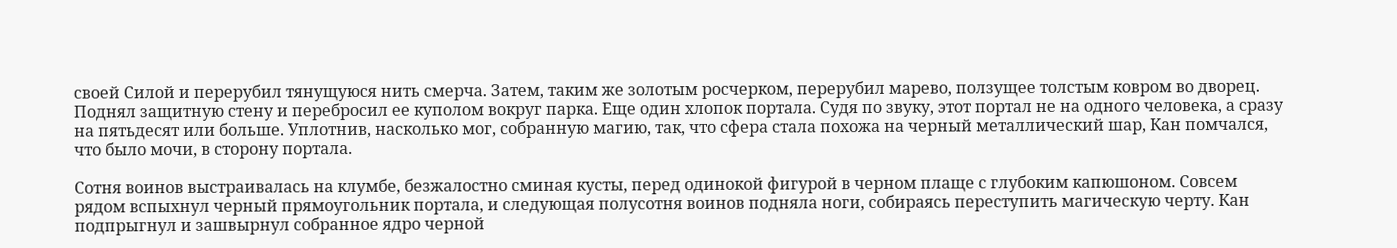своей Силой и перерубил тянущуюся нить смерча. Затем, таким же золотым росчерком, перерубил марево, ползущее толстым ковром во дворец. Поднял защитную стену и перебросил ее куполом вокруг парка. Еще один хлопок портала. Судя по звуку, этот портал не на одного человека, а сразу на пятьдесят или больше. Уплотнив, насколько мог, собранную магию, так, что сфера стала похожа на черный металлический шар, Кан помчался, что было мочи, в сторону портала.

Сотня воинов выстраивалась на клумбе, безжалостно сминая кусты, перед одинокой фигурой в черном плаще с глубоким капюшоном. Совсем рядом вспыхнул черный прямоугольник портала, и следующая полусотня воинов подняла ноги, собираясь переступить магическую черту. Кан подпрыгнул и зашвырнул собранное ядро черной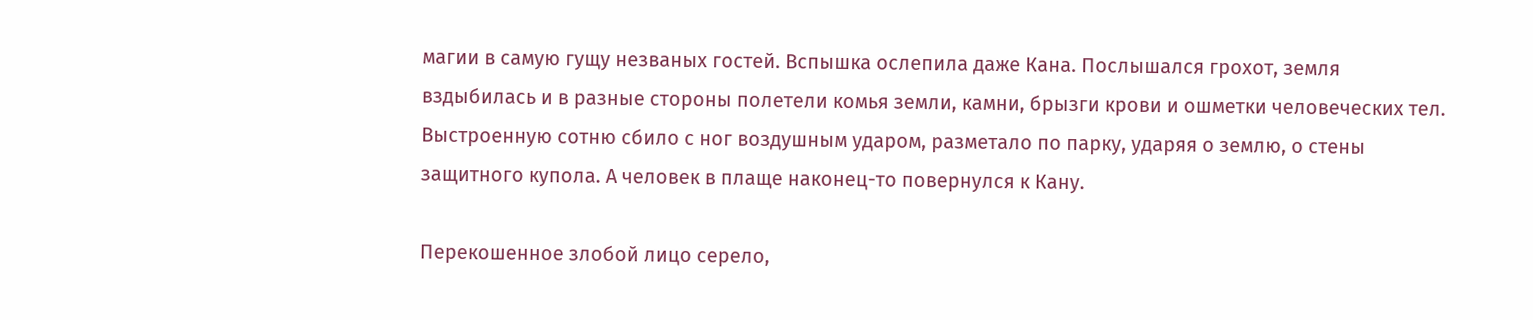магии в самую гущу незваных гостей. Вспышка ослепила даже Кана. Послышался грохот, земля вздыбилась и в разные стороны полетели комья земли, камни, брызги крови и ошметки человеческих тел. Выстроенную сотню сбило с ног воздушным ударом, разметало по парку, ударяя о землю, о стены защитного купола. А человек в плаще наконец-то повернулся к Кану.

Перекошенное злобой лицо серело,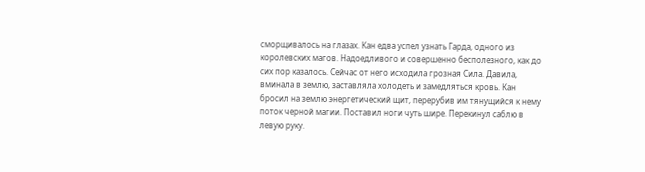сморщивалось на глазах. Кан едва успел узнать Гарда, одного из королевских магов. Надоедливого и совершенно бесполезного, как до сих пор казалось. Сейчас от него исходила грозная Сила. Давила, вминала в землю, заставляла холодеть и замедляться кровь. Кан бросил на землю энергетический щит, перерубив им тянущийся к нему поток черной магии. Поставил ноги чуть шире. Перекинул саблю в левую руку.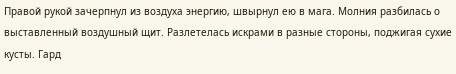Правой рукой зачерпнул из воздуха энергию, швырнул ею в мага. Молния разбилась о выставленный воздушный щит. Разлетелась искрами в разные стороны, поджигая сухие кусты. Гард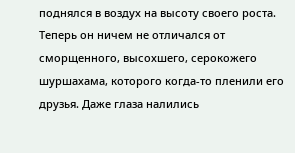поднялся в воздух на высоту своего роста. Теперь он ничем не отличался от сморщенного, высохшего, серокожего шуршахама, которого когда-то пленили его друзья. Даже глаза налились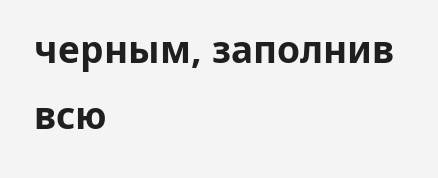черным, заполнив всю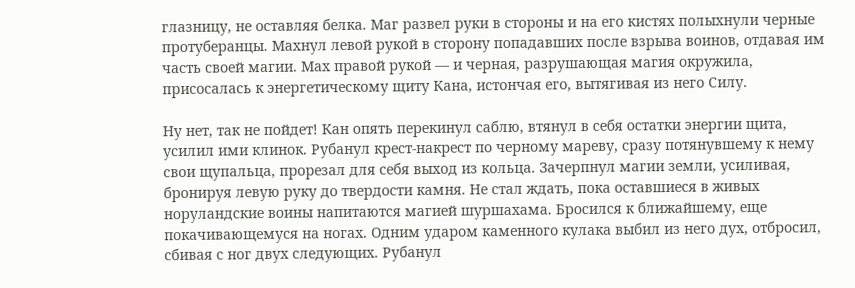глазницу, не оставляя белка. Маг развел руки в стороны и на его кистях полыхнули черные протуберанцы. Махнул левой рукой в сторону попадавших после взрыва воинов, отдавая им часть своей магии. Мах правой рукой — и черная, разрушающая магия окружила, присосалась к энергетическому щиту Кана, истончая его, вытягивая из него Силу.

Ну нет, так не пойдет! Кан опять перекинул саблю, втянул в себя остатки энергии щита, усилил ими клинок. Рубанул крест-накрест по черному мареву, сразу потянувшему к нему свои щупальца, прорезал для себя выход из кольца. Зачерпнул магии земли, усиливая, бронируя левую руку до твердости камня. Не стал ждать, пока оставшиеся в живых норуландские воины напитаются магией шуршахама. Бросился к ближайшему, еще покачивающемуся на ногах. Одним ударом каменного кулака выбил из него дух, отбросил, сбивая с ног двух следующих. Рубанул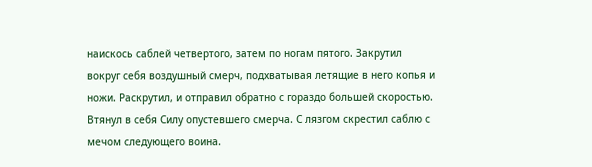наискось саблей четвертого, затем по ногам пятого. Закрутил вокруг себя воздушный смерч, подхватывая летящие в него копья и ножи. Раскрутил, и отправил обратно с гораздо большей скоростью. Втянул в себя Силу опустевшего смерча. С лязгом скрестил саблю с мечом следующего воина.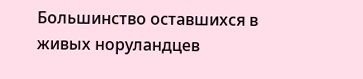Большинство оставшихся в живых норуландцев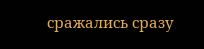сражались сразу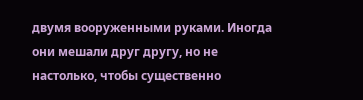двумя вооруженными руками. Иногда они мешали друг другу, но не настолько, чтобы существенно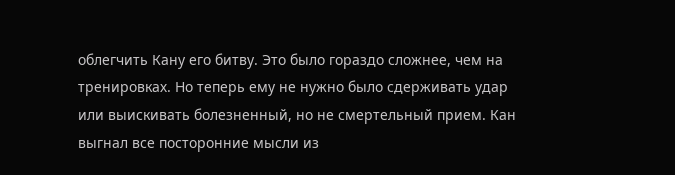облегчить Кану его битву. Это было гораздо сложнее, чем на тренировках. Но теперь ему не нужно было сдерживать удар или выискивать болезненный, но не смертельный прием. Кан выгнал все посторонние мысли из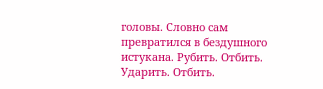головы. Словно сам превратился в бездушного истукана. Рубить. Отбить. Ударить. Отбить.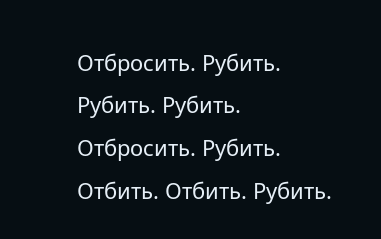Отбросить. Рубить. Рубить. Рубить. Отбросить. Рубить. Отбить. Отбить. Рубить.